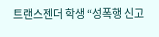트랜스젠더 학생 “성폭행 신고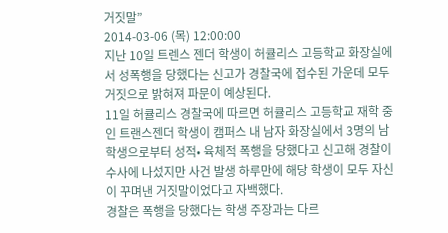거짓말”
2014-03-06 (목) 12:00:00
지난 10일 트렌스 젠더 학생이 허큘리스 고등학교 화장실에서 성폭행을 당했다는 신고가 경찰국에 접수된 가운데 모두 거짓으로 밝혀져 파문이 예상된다.
11일 허큘리스 경찰국에 따르면 허큘리스 고등학교 재학 중인 트랜스젠더 학생이 캠퍼스 내 남자 화장실에서 3명의 남학생으로부터 성적• 육체적 폭행을 당했다고 신고해 경찰이 수사에 나섰지만 사건 발생 하루만에 해당 학생이 모두 자신이 꾸며낸 거짓말이었다고 자백했다.
경찰은 폭행을 당했다는 학생 주장과는 다르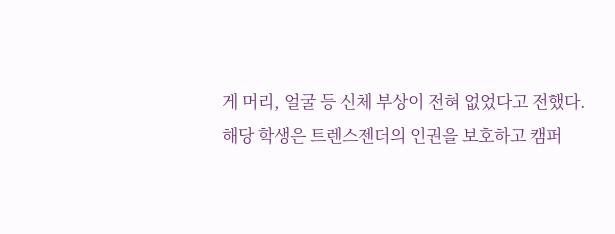게 머리, 얼굴 등 신체 부상이 전혀 없었다고 전했다.
해당 학생은 트렌스젠더의 인권을 보호하고 캠퍼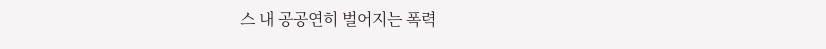스 내 공공연히 벌어지는 폭력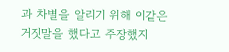과 차별을 알리기 위해 이같은 거짓말을 했다고 주장했지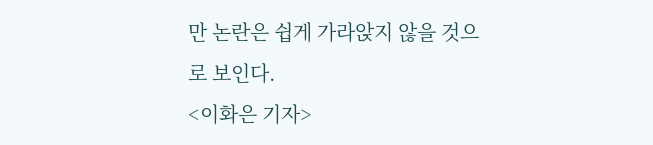만 논란은 쉽게 가라앉지 않을 것으로 보인다.
<이화은 기자>